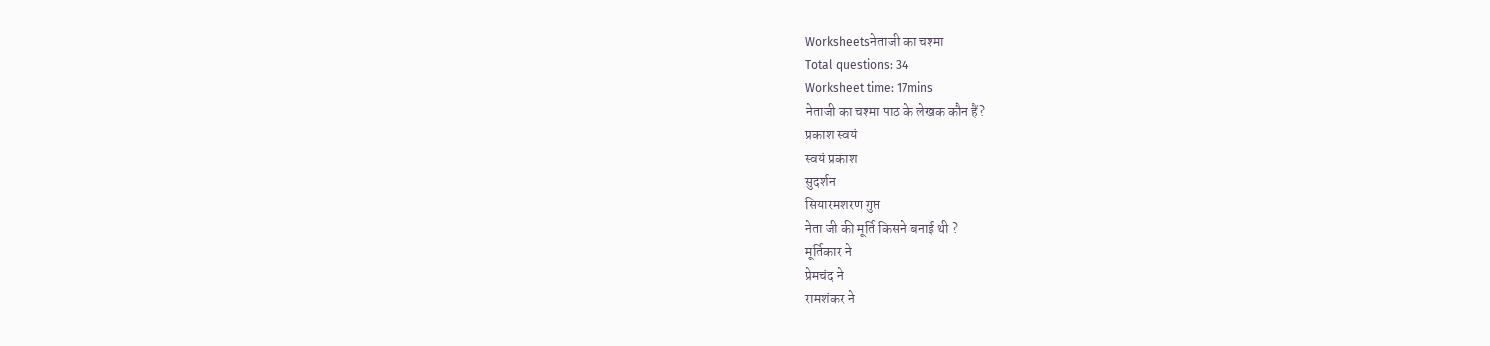Worksheetsनेताजी का चश्मा
Total questions: 34
Worksheet time: 17mins
नेताजी का चश्मा पाठ के लेखक कौन हैं?
प्रकाश स्वयं
स्वयं प्रकाश
सुदर्शन
सियारमशरण गुप्त
नेता जी की मूर्ति किसने बनाई थी ?
मूर्तिकार ने
प्रेमचंद ने
रामशंकर ने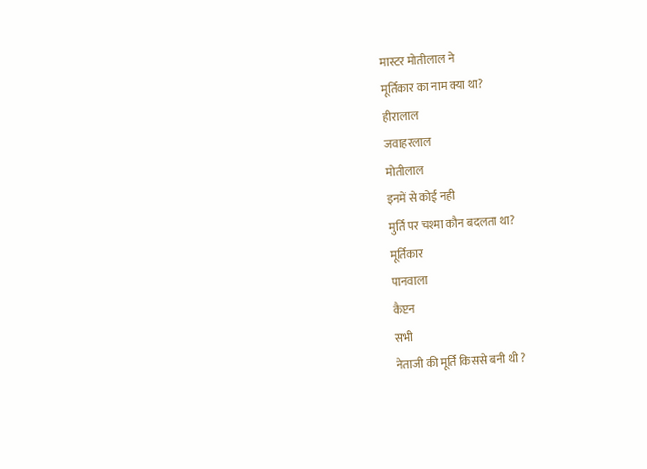मास्टर मोतीलाल ने
मूर्तिकार का नाम क्या था?
हीरालाल
जवाहरलाल
मोतीलाल
इनमें से कोई नही
मुर्ति पर चश्मा कौन बदलता था?
मूर्तिकार
पानवाला
कैप्टन
सभी
नेताजी की मूर्ति किससे बनी थी ?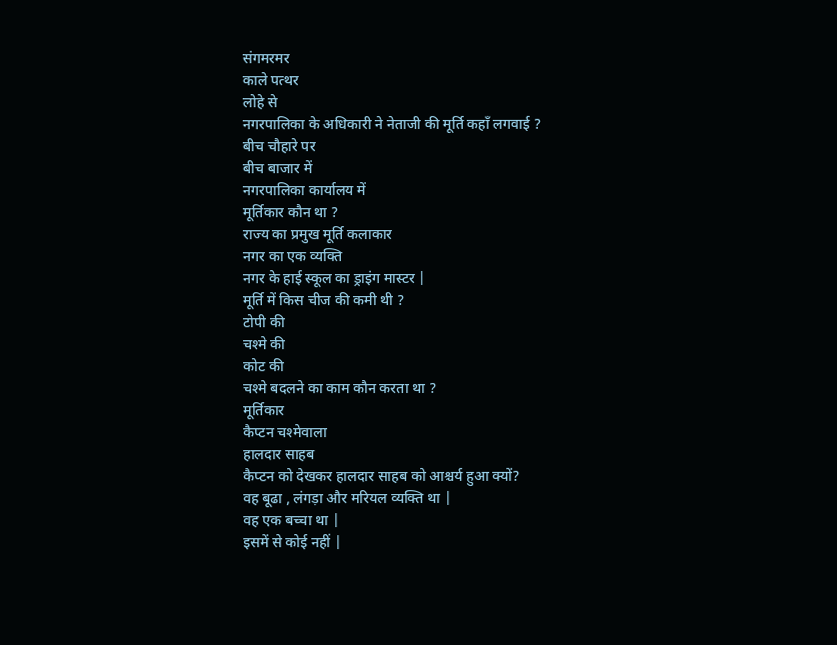संगमरमर
काले पत्थर
लोहे से
नगरपालिका के अधिकारी ने नेताजी की मूर्ति कहाँ लगवाई ?
बीच चौहारे पर
बीच बाजार में
नगरपालिका कार्यालय में
मूर्तिकार कौन था ?
राज्य का प्रमुख मूर्ति कलाकार
नगर का एक व्यक्ति
नगर के हाई स्कूल का ड्राइंग मास्टर |
मूर्ति में किस चीज की कमी थी ?
टोपी की
चश्मे की
कोट की
चश्मे बदलने का काम कौन करता था ?
मूर्तिकार
कैप्टन चश्मेवाला
हालदार साहब
कैप्टन को देखकर हालदार साहब को आश्चर्य हुआ क्यों?
वह बूढा , लंगड़ा और मरियल व्यक्ति था |
वह एक बच्चा था |
इसमें से कोई नहीं |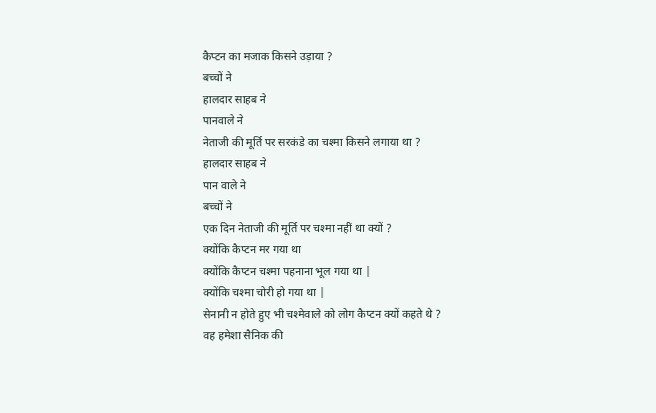कैप्टन का मजाक किसने उड़ाया ?
बच्चों ने
हालदार साहब ने
पानवाले ने
नेताजी की मूर्ति पर सरकंडे का चश्मा किसने लगाया था ?
हालदार साहब ने
पान वाले ने
बच्चों ने
एक दिन नेताजी की मूर्ति पर चश्मा नहीं था क्यों ?
क्योंकि कैप्टन मर गया था
क्योंकि कैप्टन चश्मा पहनाना भूल गया था |
क्योंकि चश्मा चोरी हो गया था |
सेनानी न होते हुए भी चश्मेवाले को लोग कैप्टन क्यों कहते थे ?
वह हमेशा सैनिक की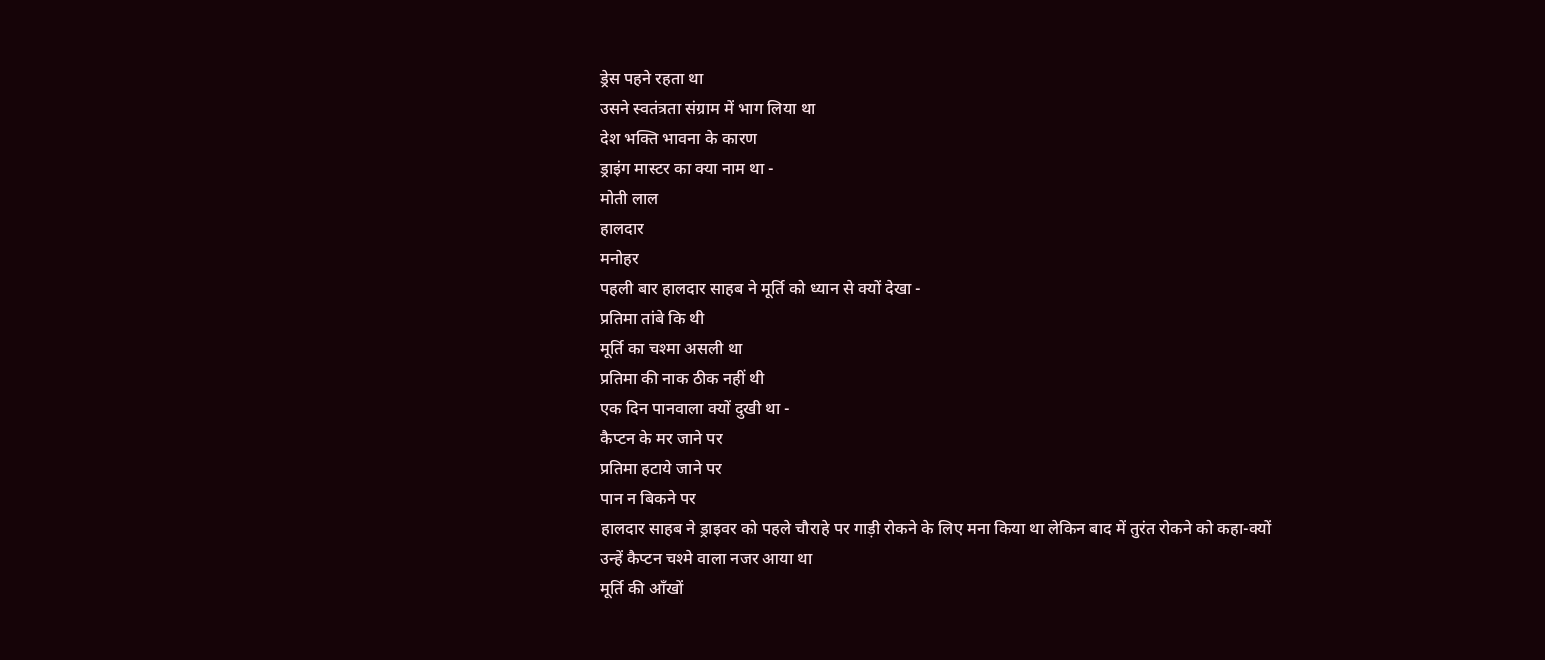ड्रेस पहने रहता था
उसने स्वतंत्रता संग्राम में भाग लिया था
देश भक्ति भावना के कारण
ड्राइंग मास्टर का क्या नाम था -
मोती लाल
हालदार
मनोहर
पहली बार हालदार साहब ने मूर्ति को ध्यान से क्यों देखा -
प्रतिमा तांबे कि थी
मूर्ति का चश्मा असली था
प्रतिमा की नाक ठीक नहीं थी
एक दिन पानवाला क्यों दुखी था -
कैप्टन के मर जाने पर
प्रतिमा हटाये जाने पर
पान न बिकने पर
हालदार साहब ने ड्राइवर को पहले चौराहे पर गाड़ी रोकने के लिए मना किया था लेकिन बाद में तुरंत रोकने को कहा-क्यों
उन्हें कैप्टन चश्मे वाला नजर आया था
मूर्ति की आँखों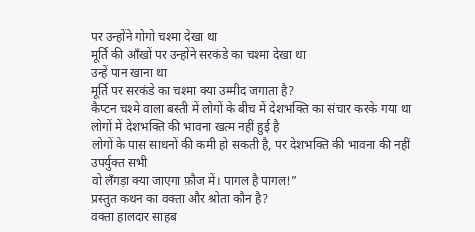पर उन्होंने गोगो चश्मा देखा था
मूर्ति की आँखों पर उन्होंने सरकंडे का चश्मा देखा था
उन्हें पान खाना था
मूर्ति पर सरकंडे का चश्मा क्या उम्मीद जगाता है?
कैप्टन चश्मे वाला बस्ती में लोगों के बीच में देशभक्ति का संचार करके गया था
लोगों में देशभक्ति की भावना खत्म नहीं हुई है
लोगों के पास साधनों की कमी हो सकती है, पर देशभक्ति की भावना की नहीं
उपर्युक्त सभी
वो लँगड़ा क्या जाएगा फ़ौज में। पागल है पागल!”
प्रस्तुत कथन का वक्ता और श्रोता कौन है?
वक्ता हालदार साहब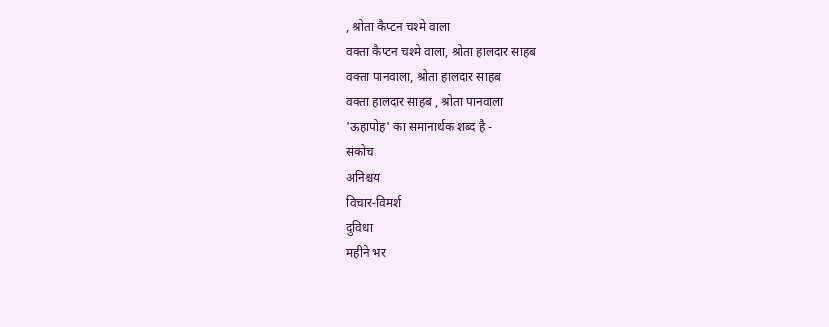, श्रोता कैप्टन चश्मे वाला
वक्ता कैप्टन चश्मे वाला, श्रोता हालदार साहब
वक्ता पानवाला, श्रोता हालदार साहब
वक्ता हालदार साहब , श्रोता पानवाला
'ऊहापोह' का समानार्थक शब्द है -
संकोच
अनिश्चय
विचार-विमर्श
दुविधा
महीने भर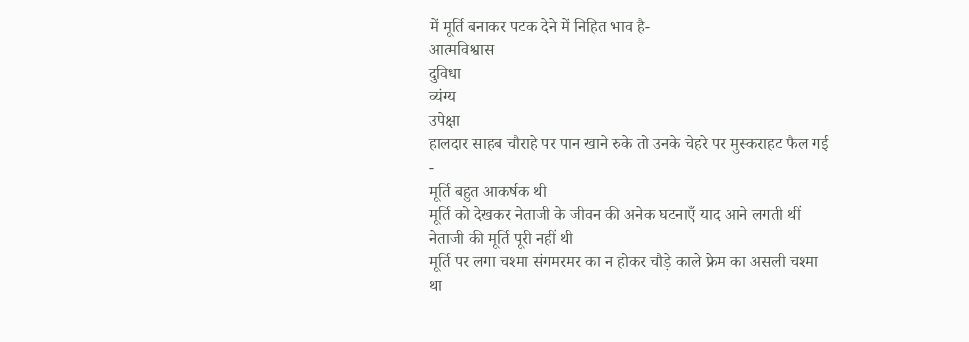में मूर्ति बनाकर पटक देने में निहित भाव है-
आत्मविश्वास
दुविधा
व्यंग्य
उपेक्षा
हालदार साहब चौराहे पर पान खाने रुके तो उनके चेहरे पर मुस्कराहट फैल गई -
मूर्ति बहुत आकर्षक थी
मूर्ति को देखकर नेताजी के जीवन की अनेक घटनाएँ याद आने लगती थीं
नेताजी की मूर्ति पूरी नहीं थी
मूर्ति पर लगा चश्मा संगमरमर का न होकर चौड़े काले फ्रेम का असली चश्मा था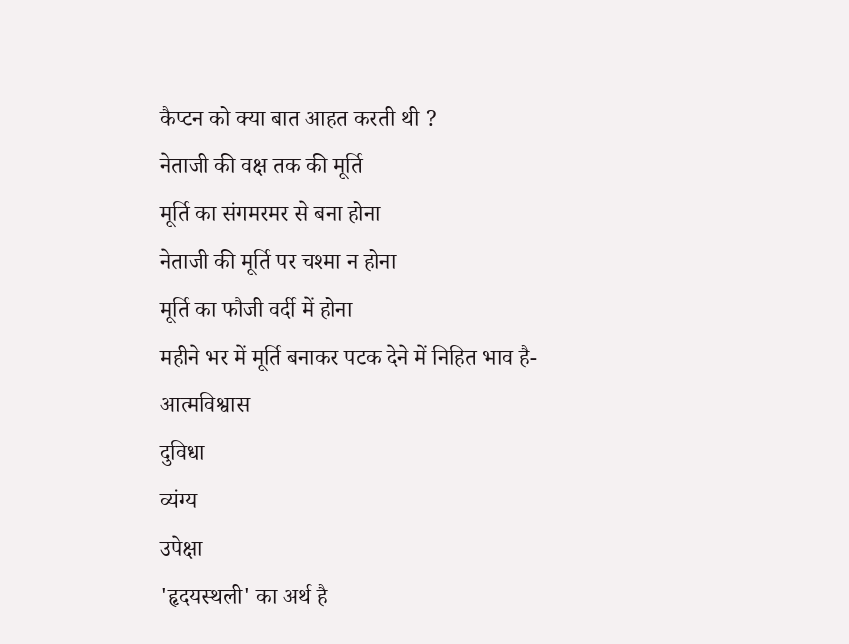कैप्टन को क्या बात आहत करती थी ?
नेताजी की वक्ष तक की मूर्ति
मूर्ति का संगमरमर से बना होना
नेताजी की मूर्ति पर चश्मा न होना
मूर्ति का फौजी वर्दी में होना
महीने भर में मूर्ति बनाकर पटक देने में निहित भाव है-
आत्मविश्वास
दुविधा
व्यंग्य
उपेक्षा
'हृदयस्थली' का अर्थ है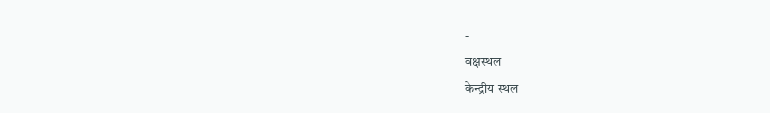-
वक्षस्थल
केन्द्रीय स्थल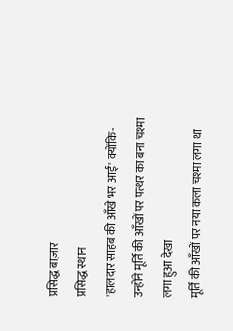प्रसिद्ध बाज़ार
प्रसिद्ध स्थान
'हालदार साहब की आँखे भर आईं' क्योंकि-
उन्होंने मूर्ति की आँखों पर पत्थर का बना चश्मा लगा हुआ देखा
मूर्ति की आँखों पर नया कला चश्मा लगा था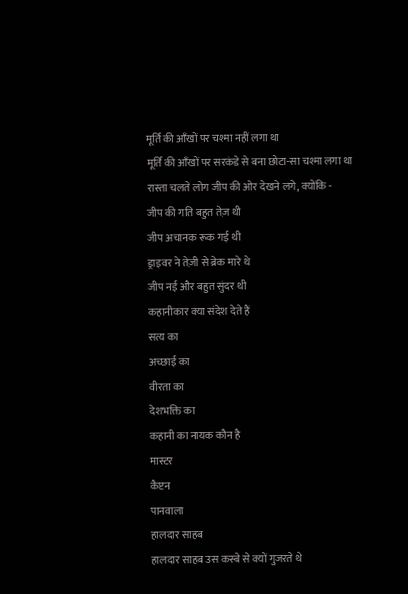मूर्ति की आँखों पर चश्मा नहीं लगा था
मूर्ति की आँखों पर सरकंडे से बना छोटा-सा चश्मा लगा था
रास्ता चलते लोग जीप की ओर देखने लगे, क्योंकि -
जीप की गति बहुत तेज़ थी
जीप अचानक रूक गई थी
ड्राइवर ने तेज़ी से ब्रेक मारे थे
जीप नई और बहुत सुंदर थी
कहानीकार क्या संदेश देते हैं
सत्य का
अच्छाई का
वीरता का
देशभक्ति का
कहानी का नायक कौन है
मास्टर
कैप्टन
पानवाला
हालदार साहब
हालदार साहब उस कस्बे से क्यों गुजरते थे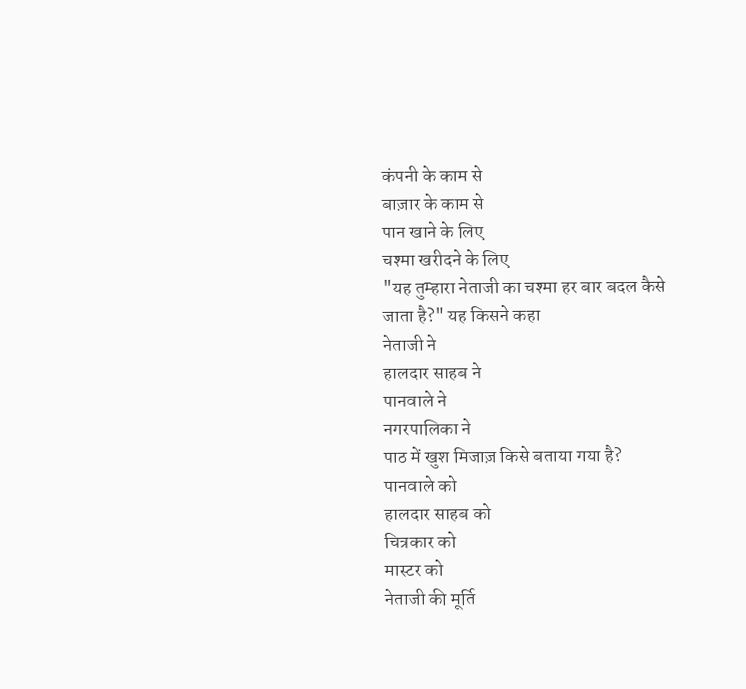कंपनी के काम से
बाज़ार के काम से
पान खाने के लिए
चश्मा खरीदने के लिए
"यह तुम्हारा नेताजी का चश्मा हर बार बदल कैसे जाता है?" यह किसने कहा
नेताजी ने
हालदार साहब ने
पानवाले ने
नगरपालिका ने
पाठ में खुश मिजाज़ किसे बताया गया है?
पानवाले को
हालदार साहब को
चित्रकार को
मास्टर को
नेताजी की मूर्ति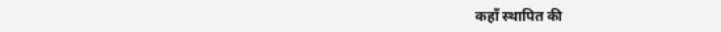कहाँ स्थापित की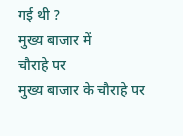गई थी ?
मुख्य बाजार में
चौराहे पर
मुख्य बाजार के चौराहे पर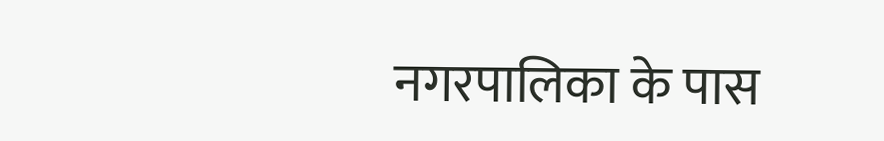नगरपालिका के पास